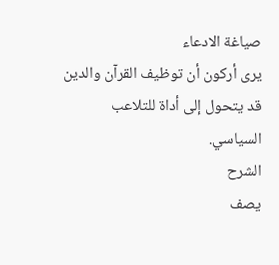صياغة الادعاء
يرى أركون أن توظيف القرآن والدين قد يتحول إلى أداة للتلاعب السياسي.
الشرح
يصف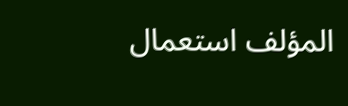المؤلف استعمال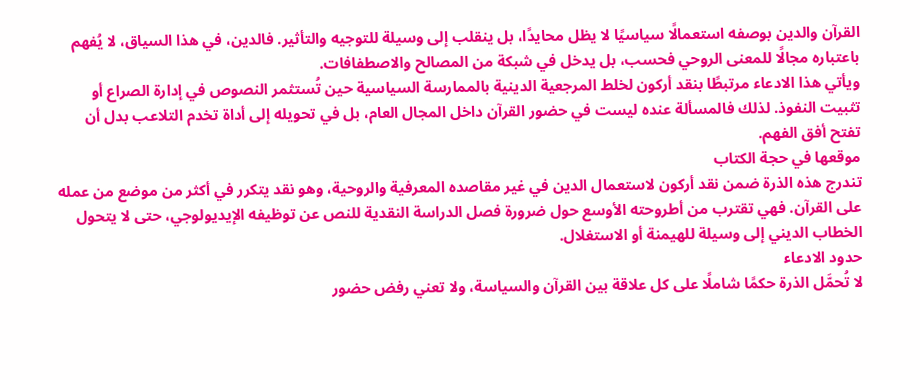القرآن والدين بوصفه استعمالًا سياسيًا لا يظل محايدًا، بل ينقلب إلى وسيلة للتوجيه والتأثير. فالدين، في هذا السياق، لا يُفهم باعتباره مجالًا للمعنى الروحي فحسب، بل يدخل في شبكة من المصالح والاصطفافات.
ويأتي هذا الادعاء مرتبطًا بنقد أركون لخلط المرجعية الدينية بالممارسة السياسية حين تُستثمر النصوص في إدارة الصراع أو تثبيت النفوذ. لذلك فالمسألة عنده ليست في حضور القرآن داخل المجال العام، بل في تحويله إلى أداة تخدم التلاعب بدل أن تفتح أفق الفهم.
موقعها في حجة الكتاب
تندرج هذه الذرة ضمن نقد أركون لاستعمال الدين في غير مقاصده المعرفية والروحية، وهو نقد يتكرر في أكثر من موضع من عمله على القرآن. فهي تقترب من أطروحته الأوسع حول ضرورة فصل الدراسة النقدية للنص عن توظيفه الإيديولوجي، حتى لا يتحول الخطاب الديني إلى وسيلة للهيمنة أو الاستغلال.
حدود الادعاء
لا تُحمَّل الذرة حكمًا شاملًا على كل علاقة بين القرآن والسياسة، ولا تعني رفض حضور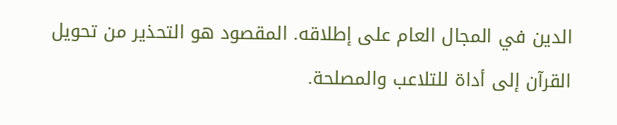الدين في المجال العام على إطلاقه. المقصود هو التحذير من تحويل القرآن إلى أداة للتلاعب والمصلحة.